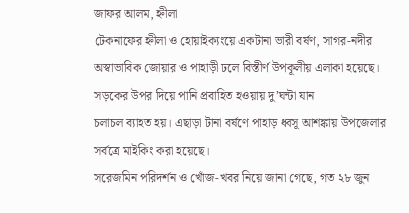জাফর আলম, হ্নীলা
টেকনাফের হ্নীলা ও হোয়াইক্যংয়ে একটানা ভারী বর্ষণ, সাগর-নদীর অস্বাভাবিক জোয়ার ও পাহাড়ী ঢলে বিস্তীর্ণ উপকূলীয় এলাকা হয়েছে। সড়কের উপর দিয়ে পানি প্রবাহিত হওয়ায় দু’ঘন্টা যান
চলাচল ব্যাহত হয়। এছাড়া টানা বর্ষণে পাহাড় ধ্বসূ আশঙ্কায় উপজেলার সর্বত্রে মাইকিং করা হয়েছে।
সরেজমিন পরিদর্শন ও খোঁজ-খবর নিয়ে জানা গেছে, গত ২৮ জুন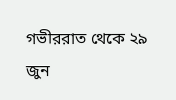গভীররাত থেকে ২৯ জুন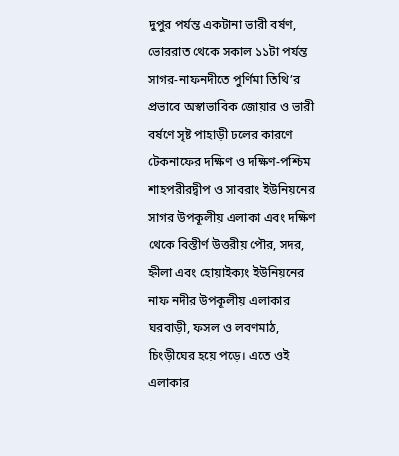দুপুর পর্যন্ত একটানা ভারী বর্ষণ, ভোররাত থেকে সকাল ১১টা পর্যন্ত সাগর-নাফনদীতে পুর্ণিমা তিথি’র প্রভাবে অস্বাভাবিক জোয়ার ও ভারী বর্ষণে সৃষ্ট পাহাড়ী ঢলের কারণে টেকনাফের দক্ষিণ ও দক্ষিণ-পশ্চিম শাহপরীরদ্বীপ ও সাবরাং ইউনিয়নের সাগর উপকূলীয় এলাকা এবং দক্ষিণ থেকে বিস্তীর্ণ উত্তরীয় পৌর, সদর, হ্নীলা এবং হোয়াইক্যং ইউনিয়নের নাফ নদীর উপকূলীয় এলাকার ঘরবাড়ী, ফসল ও লবণমাঠ, চিংড়ীঘের হয়ে পড়ে। এতে ওই এলাকার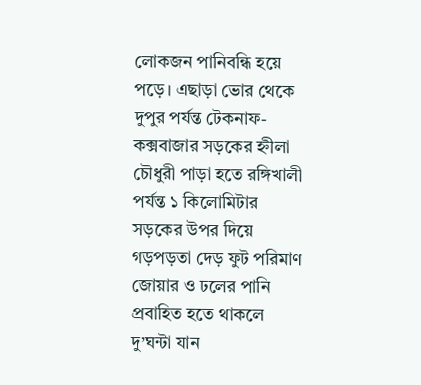লোকজন পানিবন্ধি হয়ে পড়ে। এছাড়া ভোর থেকে দুপুর পর্যন্ত টেকনাফ-কক্সবাজার সড়কের হ্নীলা চৌধুরী পাড়া হতে রঙ্গিখালী পর্যন্ত ১ কিলোমিটার সড়কের উপর দিয়ে গড়পড়তা দেড় ফুট পরিমাণ জোয়ার ও ঢলের পানি প্রবাহিত হতে থাকলে দু’ঘন্টা যান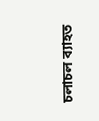চলাচল ব্যাহত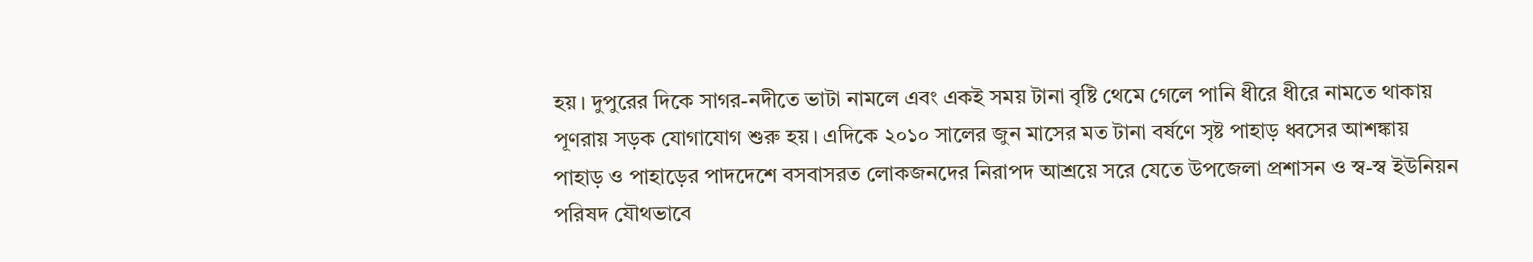হয়। দুপুরের দিকে সাগর-নদীতে ভাটা নামলে এবং একই সময় টানা বৃষ্টি থেমে গেলে পানি ধীরে ধীরে নামতে থাকায় পূণরায় সড়ক যোগাযোগ শুরু হয়। এদিকে ২০১০ সালের জুন মাসের মত টানা বর্ষণে সৃষ্ট পাহাড় ধ্বসের আশঙ্কায় পাহাড় ও পাহাড়ের পাদদেশে বসবাসরত লোকজনদের নিরাপদ আশ্রয়ে সরে যেতে উপজেলা প্রশাসন ও স্ব-স্ব ইউনিয়ন পরিষদ যৌথভাবে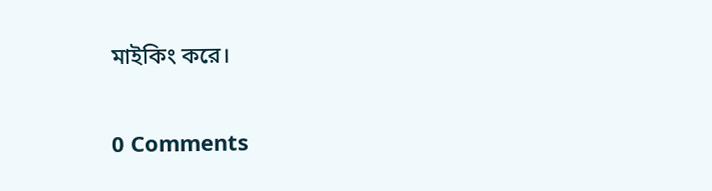মাইকিং করে।

0 Comments